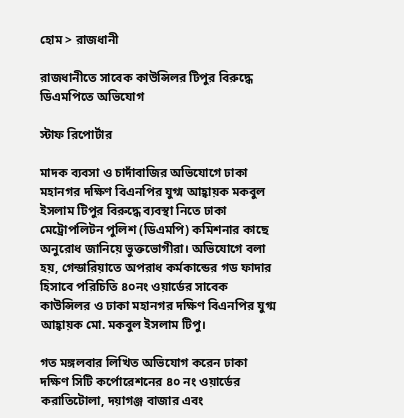হোম > রাজধানী

রাজধানীতে সাবেক কাউন্সিলর টিপুর বিরুদ্ধে ডিএমপিতে অভিযোগ

স্টাফ রিপোর্টার

মাদক ব্যবসা ও চাদাঁবাজির অভিযোগে ঢাকা মহানগর দক্ষিণ বিএনপির যুগ্ম আহ্বায়ক মকবুল ইসলাম টিপুর বিরুদ্ধে ব্যবস্থা নিতে ঢাকা মেট্রোপলিটন পুলিশ (ডিএমপি) কমিশনার কাছে অনুরোধ জানিয়ে ভুক্তভোগীরা। অভিযোগে বলা হয়, গেন্ডারিয়াতে অপরাধ কর্মকান্ডের গড ফাদার হিসাবে পরিচিতি ৪০নং ওয়ার্ডের সাবেক কাউন্সিলর ও ঢাকা মহানগর দক্ষিণ বিএনপির যুগ্ম আহ্বায়ক মো. মকবুল ইসলাম টিপু।

গত মঙ্গলবার লিখিত অভিযোগ করেন ঢাকা দক্ষিণ সিটি কর্পোরেশনের ৪০ নং ওয়ার্ডের করাতিটোলা, দয়াগঞ্জ বাজার এবং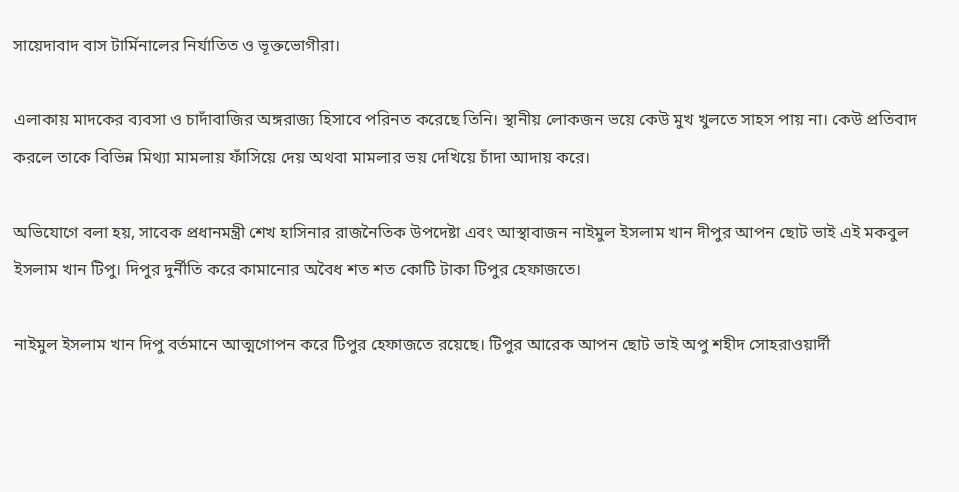সায়েদাবাদ বাস টার্মিনালের নির্যাতিত ও ভূক্তভোগীরা।

এলাকায় মাদকের ব্যবসা ও চাদাঁবাজির অঙ্গরাজ্য হিসাবে পরিনত করেছে তিনি। স্থানীয় লোকজন ভয়ে কেউ মুখ খুলতে সাহস পায় না। কেউ প্রতিবাদ করলে তাকে বিভিন্ন মিথ্যা মামলায় ফাঁসিয়ে দেয় অথবা মামলার ভয় দেখিয়ে চাঁদা আদায় করে।

অভিযোগে বলা হয়, সাবেক প্রধানমন্ত্রী শেখ হাসিনার রাজনৈতিক উপদেষ্টা এবং আস্থাবাজন নাইমুল ইসলাম খান দীপুর আপন ছোট ভাই এই মকবুল ইসলাম খান টিপু। দিপুর দুর্নীতি করে কামানোর অবৈধ শত শত কোটি টাকা টিপুর হেফাজতে।

নাইমুল ইসলাম খান দিপু বর্তমানে আত্মগোপন করে টিপুর হেফাজতে রয়েছে। টিপুর আরেক আপন ছোট ভাই অপু শহীদ সোহরাওয়ার্দী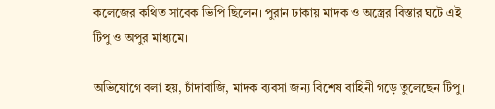কলেজের কথিত সাবেক ভিপি ছিলেন। পুরান ঢাকায় মাদক ও অস্ত্রের বিস্তার ঘটে এই টিপু ও অপুর মাধ্যমে।

অভিযোগে বলা হয়, চাঁদাবাজি, মাদক ব্যবসা জন্য বিশেষ বাহিনী গড়ে তুলেছেন টিপু।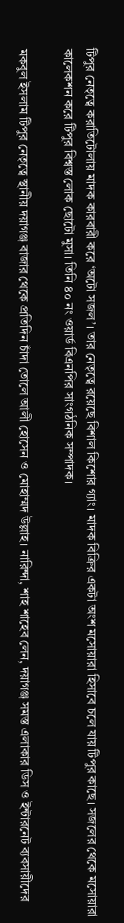টিপুর নেতৃত্বে করাতিটোলায় মাদক কারবারী করে ‘অটো সজল’। তার নেতৃত্বে রয়েছে বিশাল কিশোর গ্যাং। মাদক বিক্রির একটা অংশ মসোয়ারা হিসাবে চলে যায় টিপুর কাছে। সজলের থেকে মসোয়ারা কালেকশন করে টিপুর বিশ্বস্ত লোক ছোটো মুসা। তিনি ৪০ নং ওয়ার্ড বিএনপির সাংগঠনিক সম্পাদক।

মকবুল ইসলাম টিপুর নেতৃত্বে স্থানীয় দয়াগঞ্জ বাজার থেকে প্রতিদিন চাঁদা তোলে আলী হোসেন ও মোহাম্মদ উল্লাহ। নারিন্দা, শাহ শাহেব লেন, দয়াগঞ্জ সমস্ত এলাকার ডিস ও ইন্টারনেট ব্যবসায়ীদের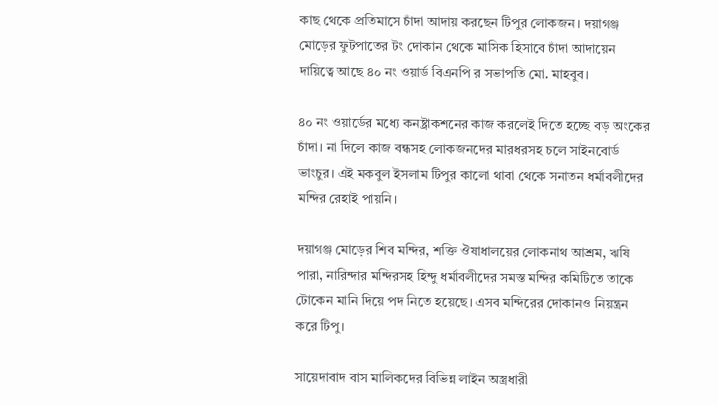কাছ থেকে প্রতিমাসে চাঁদা আদায় করছেন টিপুর লোকজন। দয়াগঞ্জ মোড়ের ফুটপাতের টং দোকান থেকে মাসিক হিসাবে চাঁদা আদায়েন দায়িত্বে আছে ৪০ নং ওয়ার্ড বিএনপি র সভাপতি মো. মাহবুব।

৪০ নং ওয়ার্ডের মধ্যে কনষ্ট্রাকশনের কাজ করলেই দিতে হচ্ছে বড় অংকের চাঁদা। না দিলে কাজ বন্ধসহ লোকজনদের মারধরসহ চলে সাইনবোর্ড ভাংচুর। এই মকবুল ইসলাম টিপুর কালো থাবা থেকে সনাতন ধর্মাবলীদের মন্দির রেহাই পায়নি।

দয়াগঞ্জ মোড়ের শিব মন্দির, শক্তি ঔষাধালয়ের লোকনাথ আশ্রম, ঋষি পারা, নারিন্দার মন্দিরসহ হিন্দু ধর্মাবলীদের সমস্ত মন্দির কমিটিতে তাকে টোকেন মানি দিয়ে পদ নিতে হয়েছে। এসব মন্দিরের দোকানও নিয়ন্ত্রন করে টিপু।

সায়েদাবাদ বাস মালিকদের বিভিন্ন লাইন অস্ত্রধারী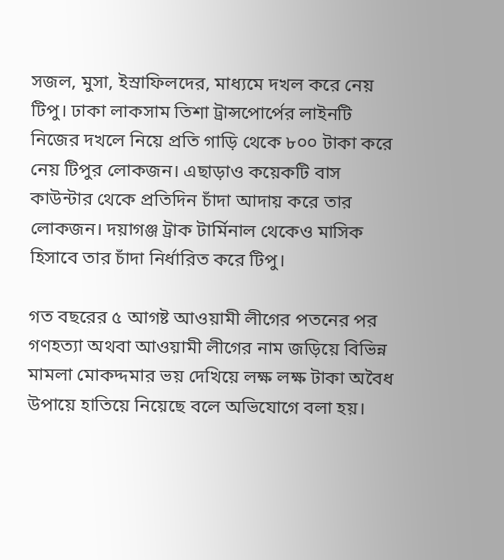সজল, মুসা, ইস্রাফিলদের, মাধ্যমে দখল করে নেয় টিপু। ঢাকা লাকসাম তিশা ট্রান্সপোর্পের লাইনটি নিজের দখলে নিয়ে প্রতি গাড়ি থেকে ৮০০ টাকা করে নেয় টিপুর লোকজন। এছাড়াও কয়েকটি বাস কাউন্টার থেকে প্রতিদিন চাঁদা আদায় করে তার লোকজন। দয়াগঞ্জ ট্রাক টার্মিনাল থেকেও মাসিক হিসাবে তার চাঁদা নির্ধারিত করে টিপু।

গত বছরের ৫ আগষ্ট আওয়ামী লীগের পতনের পর গণহত্যা অথবা আওয়ামী লীগের নাম জড়িয়ে বিভিন্ন মামলা মোকদ্দমার ভয় দেখিয়ে লক্ষ লক্ষ টাকা অবৈধ উপায়ে হাতিয়ে নিয়েছে বলে অভিযোগে বলা হয়।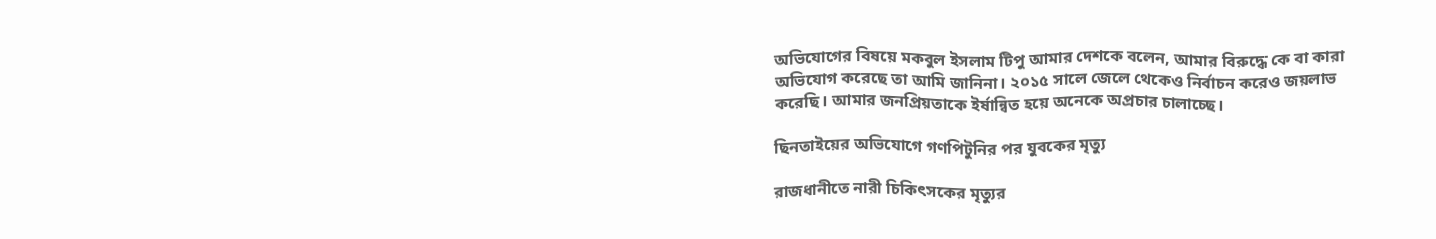অভিযোগের বিষয়ে মকবুল ইসলাম টিপু আমার দেশকে বলেন, আমার বিরুদ্ধে কে বা কারা অভিযোগ করেছে তা আমি জানিনা। ২০১৫ সালে জেলে থেকেও নির্বাচন করেও জয়লাভ করেছি। আমার জনপ্রিয়তাকে ইর্ষান্বিত হয়ে অনেকে অপ্রচার চালাচ্ছে।

ছিনতাইয়ের অভিযোগে গণপিটুনির পর যুবকের মৃত্যু

রাজধানীতে নারী চিকিৎসকের মৃত্যুর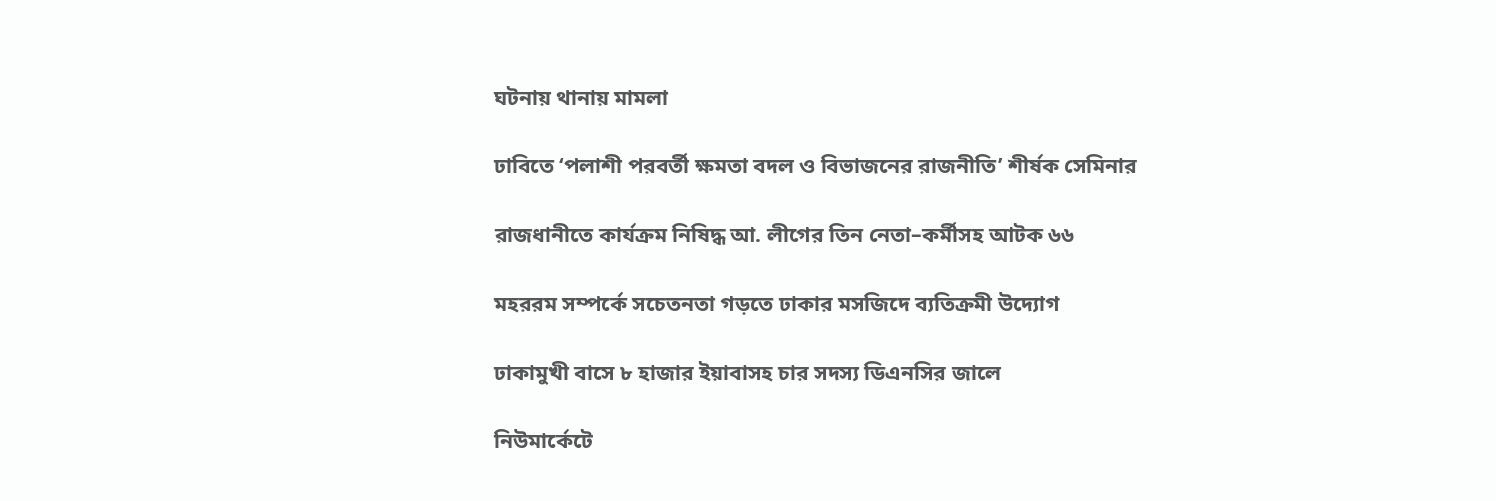ঘটনায় থানায় মামলা

ঢাবিতে ‘পলাশী পরবর্তী ক্ষমতা বদল ও বিভাজনের রাজনীতি’ শীর্ষক সেমিনার

রাজধানীতে কার্যক্রম নিষিদ্ধ আ. লীগের তিন নেতা–কর্মীসহ আটক ৬৬

মহররম সম্পর্কে সচেতনতা গড়তে ঢাকার মসজিদে ব্যতিক্রমী উদ্যোগ

ঢাকামুখী বাসে ৮ হাজার ইয়াবাসহ চার সদস্য ডিএনসির জালে

নিউমার্কেটে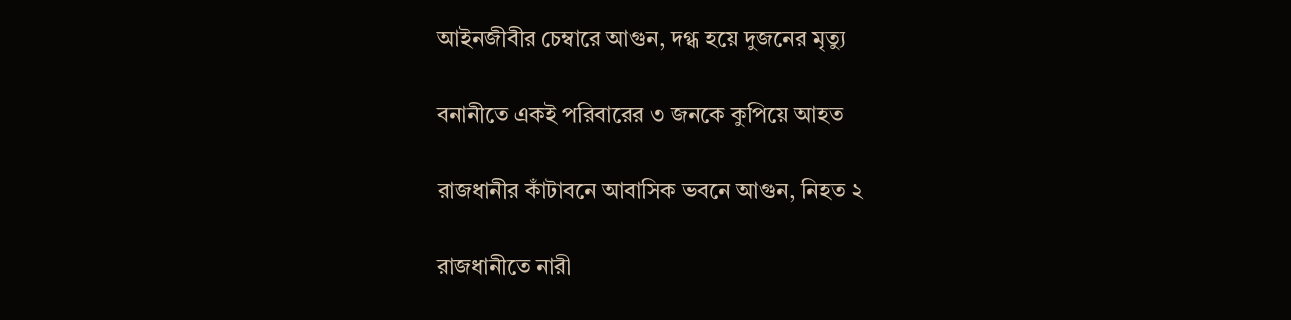আইনজীবীর চেম্বারে আগুন, দগ্ধ হয়ে দুজনের মৃত্যু

বনানীতে একই পরিবারের ৩ জনকে কুপিয়ে আহত

রাজধানীর কাঁটাবনে আবাসিক ভবনে আগুন, নিহত ২

রাজধানীতে নারী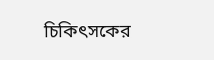চিকিৎসকের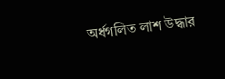অর্ধগলিত লাশ উদ্ধার